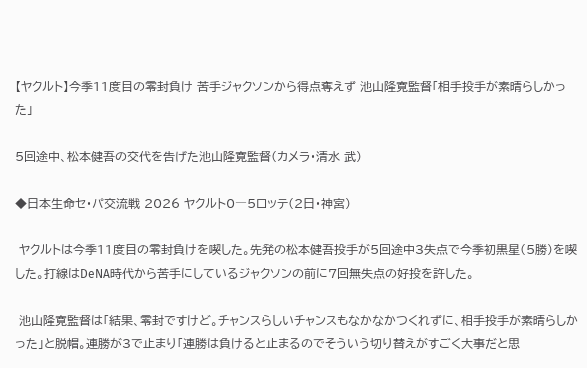【ヤクルト】今季11度目の零封負け 苦手ジャクソンから得点奪えず 池山隆寛監督「相手投手が素晴らしかった」

5回途中、松本健吾の交代を告げた池山隆寛監督(カメラ・清水 武)

◆日本生命セ・パ交流戦 2026 ヤクルト0―5ロッテ(2日・神宮)

 ヤクルトは今季11度目の零封負けを喫した。先発の松本健吾投手が5回途中3失点で今季初黒星(5勝)を喫した。打線はDeNA時代から苦手にしているジャクソンの前に7回無失点の好投を許した。

 池山隆寛監督は「結果、零封ですけど。チャンスらしいチャンスもなかなかつくれずに、相手投手が素晴らしかった」と脱帽。連勝が3で止まり「連勝は負けると止まるのでそういう切り替えがすごく大事だと思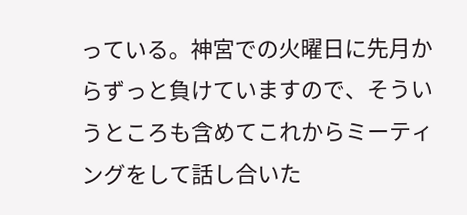っている。神宮での火曜日に先月からずっと負けていますので、そういうところも含めてこれからミーティングをして話し合いた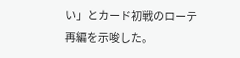い」とカード初戦のローテ再編を示唆した。